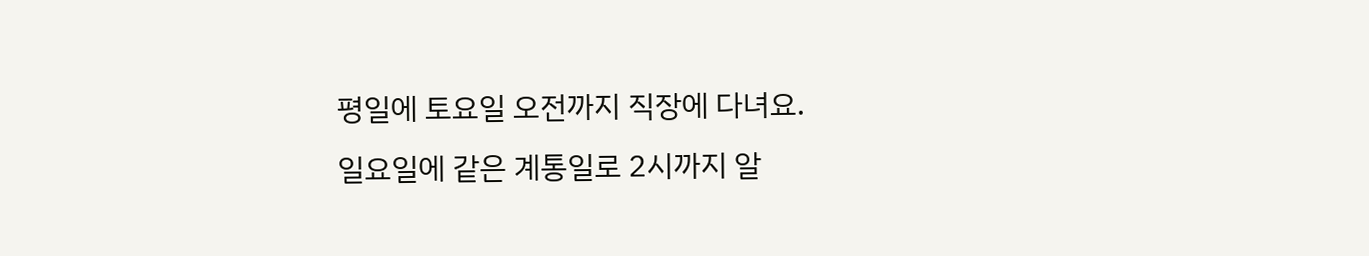평일에 토요일 오전까지 직장에 다녀요.
일요일에 같은 계통일로 2시까지 알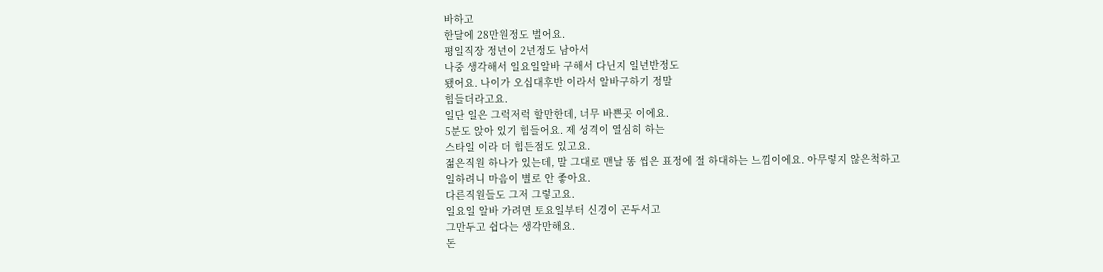바하고
한달에 28만원정도 벌어요.
평일직장 정년이 2년정도 남아서
나중 생각해서 일요일알바 구해서 다닌지 일년반정도
됐어요. 나이가 오십대후반 이라서 알바구하기 정말
힘들더라고요.
일단 일은 그럭저럭 할만한데, 너무 바쁜곳 이에요.
5분도 앉아 있기 힘들어요. 제 성격이 열심히 하는
스타일 이라 더 힘든점도 있고요.
젊은직원 하나가 있는데, 말 그대로 맨날 똥 씹은 표정에 절 하대하는 느낌이에요. 아무렇지 않은척하고
일하려니 마음이 별로 안 좋아요.
다른직원들도 그저 그렇고요.
일요일 알바 가려면 토요일부터 신경이 곤두서고
그만두고 쉽다는 생각만해요.
돈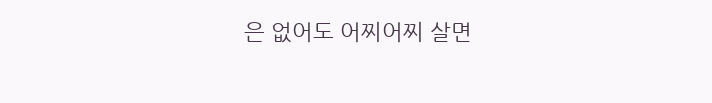은 없어도 어찌어찌 살면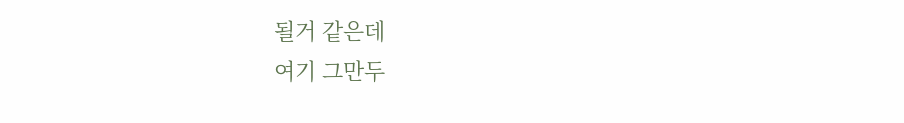될거 같은데
여기 그만두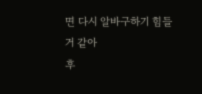면 다시 알바구하기 힘들거 같아
후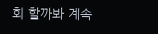회 할까봐 계속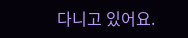다니고 있어요.